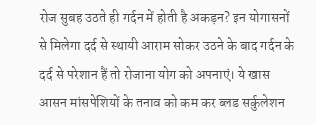रोज सुबह उठते ही गर्दन में होती है अकड़न? इन योगासनों से मिलेगा दर्द से स्थायी आराम सोकर उठने के बाद गर्दन के दर्द से परेशान हैं तो रोजाना योग को अपनाएं। ये खास आसन मांसपेशियों के तनाव को कम कर ब्लड सर्कुलेशन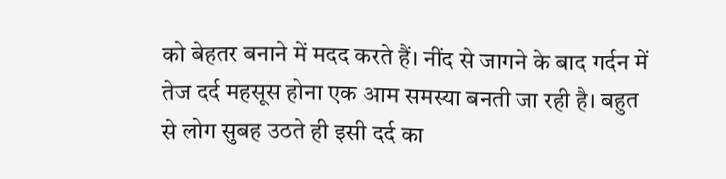को बेहतर बनाने में मदद करते हैं। नींद से जागने के बाद गर्दन में तेज दर्द महसूस होना एक आम समस्या बनती जा रही है। बहुत से लोग सुबह उठते ही इसी दर्द का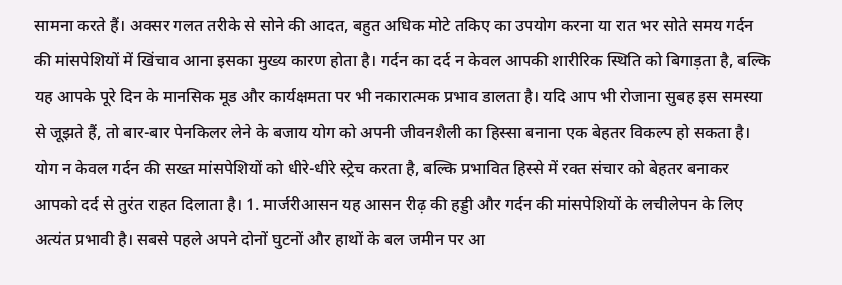सामना करते हैं। अक्सर गलत तरीके से सोने की आदत, बहुत अधिक मोटे तकिए का उपयोग करना या रात भर सोते समय गर्दन की मांसपेशियों में खिंचाव आना इसका मुख्य कारण होता है। गर्दन का दर्द न केवल आपकी शारीरिक स्थिति को बिगाड़ता है, बल्कि यह आपके पूरे दिन के मानसिक मूड और कार्यक्षमता पर भी नकारात्मक प्रभाव डालता है। यदि आप भी रोजाना सुबह इस समस्या से जूझते हैं, तो बार-बार पेनकिलर लेने के बजाय योग को अपनी जीवनशैली का हिस्सा बनाना एक बेहतर विकल्प हो सकता है। योग न केवल गर्दन की सख्त मांसपेशियों को धीरे-धीरे स्ट्रेच करता है, बल्कि प्रभावित हिस्से में रक्त संचार को बेहतर बनाकर आपको दर्द से तुरंत राहत दिलाता है। 1. मार्जरीआसन यह आसन रीढ़ की हड्डी और गर्दन की मांसपेशियों के लचीलेपन के लिए अत्यंत प्रभावी है। सबसे पहले अपने दोनों घुटनों और हाथों के बल जमीन पर आ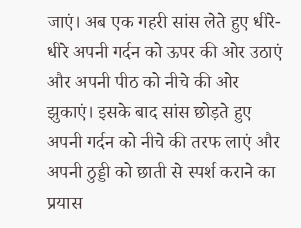जाएं। अब एक गहरी सांस लेते हुए धीरे-धीरे अपनी गर्दन को ऊपर की ओर उठाएं और अपनी पीठ को नीचे की ओर झुकाएं। इसके बाद सांस छोड़ते हुए अपनी गर्दन को नीचे की तरफ लाएं और अपनी ठुड्डी को छाती से स्पर्श कराने का प्रयास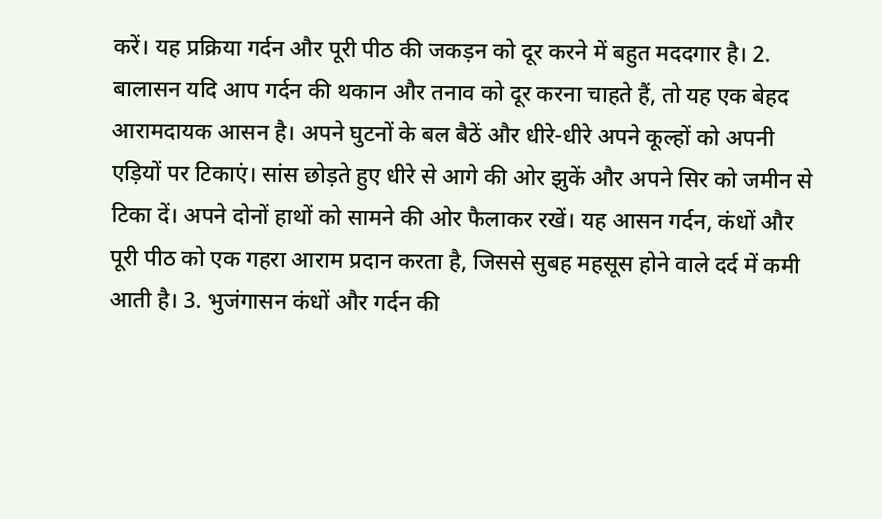करें। यह प्रक्रिया गर्दन और पूरी पीठ की जकड़न को दूर करने में बहुत मददगार है। 2. बालासन यदि आप गर्दन की थकान और तनाव को दूर करना चाहते हैं, तो यह एक बेहद आरामदायक आसन है। अपने घुटनों के बल बैठें और धीरे-धीरे अपने कूल्हों को अपनी एड़ियों पर टिकाएं। सांस छोड़ते हुए धीरे से आगे की ओर झुकें और अपने सिर को जमीन से टिका दें। अपने दोनों हाथों को सामने की ओर फैलाकर रखें। यह आसन गर्दन, कंधों और पूरी पीठ को एक गहरा आराम प्रदान करता है, जिससे सुबह महसूस होने वाले दर्द में कमी आती है। 3. भुजंगासन कंधों और गर्दन की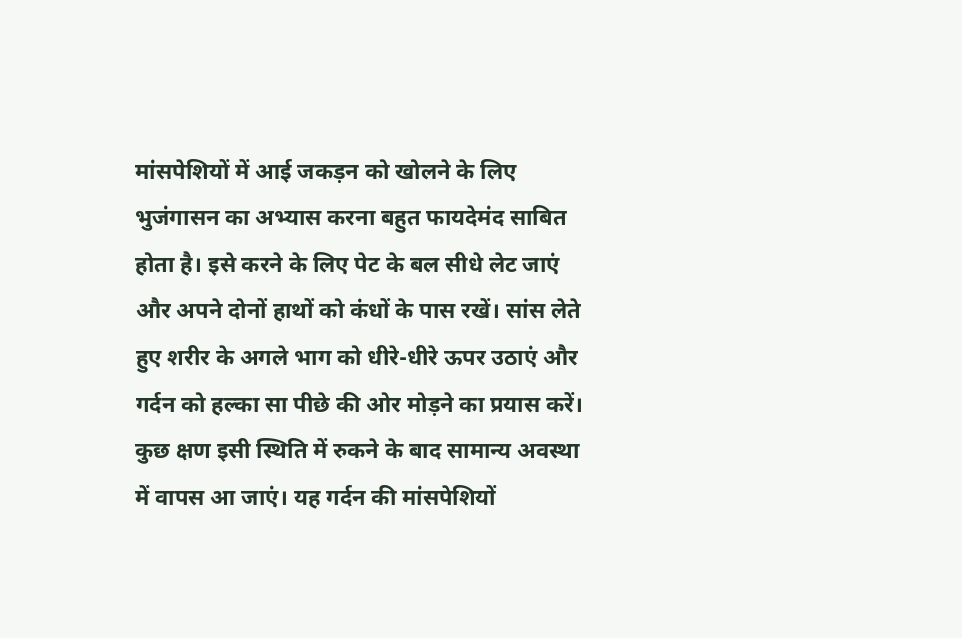मांसपेशियों में आई जकड़न को खोलने के लिए भुजंगासन का अभ्यास करना बहुत फायदेमंद साबित होता है। इसे करने के लिए पेट के बल सीधे लेट जाएं और अपने दोनों हाथों को कंधों के पास रखें। सांस लेते हुए शरीर के अगले भाग को धीरे-धीरे ऊपर उठाएं और गर्दन को हल्का सा पीछे की ओर मोड़ने का प्रयास करें। कुछ क्षण इसी स्थिति में रुकने के बाद सामान्य अवस्था में वापस आ जाएं। यह गर्दन की मांसपेशियों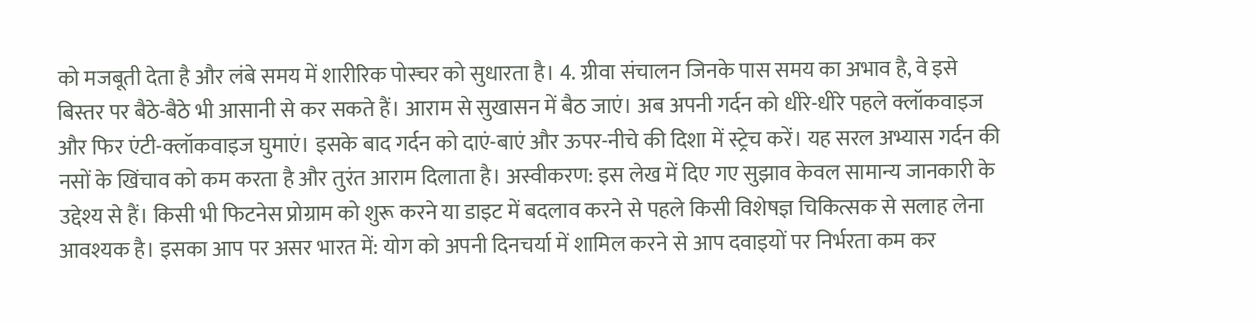को मजबूती देता है और लंबे समय में शारीरिक पोस्चर को सुधारता है। 4. ग्रीवा संचालन जिनके पास समय का अभाव है, वे इसे बिस्तर पर बैठे-बैठे भी आसानी से कर सकते हैं। आराम से सुखासन में बैठ जाएं। अब अपनी गर्दन को धीरे-धीरे पहले क्लॉकवाइज और फिर एंटी-क्लॉकवाइज घुमाएं। इसके बाद गर्दन को दाएं-बाएं और ऊपर-नीचे की दिशा में स्ट्रेच करें। यह सरल अभ्यास गर्दन की नसों के खिंचाव को कम करता है और तुरंत आराम दिलाता है। अस्वीकरण: इस लेख में दिए गए सुझाव केवल सामान्य जानकारी के उद्देश्य से हैं। किसी भी फिटनेस प्रोग्राम को शुरू करने या डाइट में बदलाव करने से पहले किसी विशेषज्ञ चिकित्सक से सलाह लेना आवश्यक है। इसका आप पर असर भारत में: योग को अपनी दिनचर्या में शामिल करने से आप दवाइयों पर निर्भरता कम कर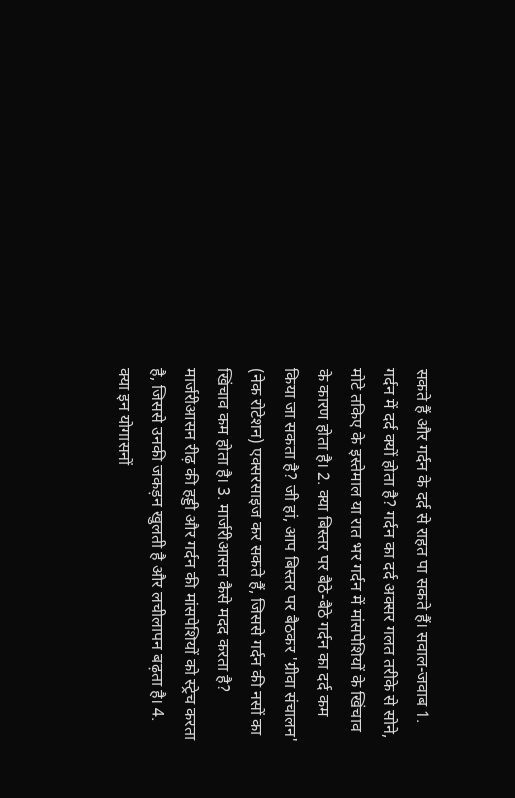सकते हैं और गर्दन के दर्द से राहत पा सकते हैं। सवाल-जवाब 1. गर्दन में दर्द क्यों होता है? गर्दन का दर्द अक्सर गलत तरीके से सोने, मोटे तकिए के इस्तेमाल या रात भर गर्दन में मांसपेशियों के खिंचाव के कारण होता है। 2. क्या बिस्तर पर बैठे-बैठे गर्दन का दर्द कम किया जा सकता है? जी हां, आप बिस्तर पर बैठकर 'ग्रीवा संचालन' (नेक रोटेशन) एक्सरसाइज कर सकते हैं, जिससे गर्दन की नसों का खिंचाव कम होता है। 3. मार्जरीआसन कैसे मदद करता है? मार्जरीआसन रीढ़ की हड्डी और गर्दन की मांसपेशियों को स्ट्रेच करता है, जिससे उनकी जकड़न खुलती है और लचीलापन बढ़ता है। 4. क्या इन योगासनों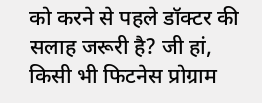को करने से पहले डॉक्टर की सलाह जरूरी है? जी हां, किसी भी फिटनेस प्रोग्राम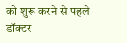को शुरू करने से पहले डॉक्टर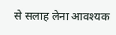से सलाह लेना आवश्यक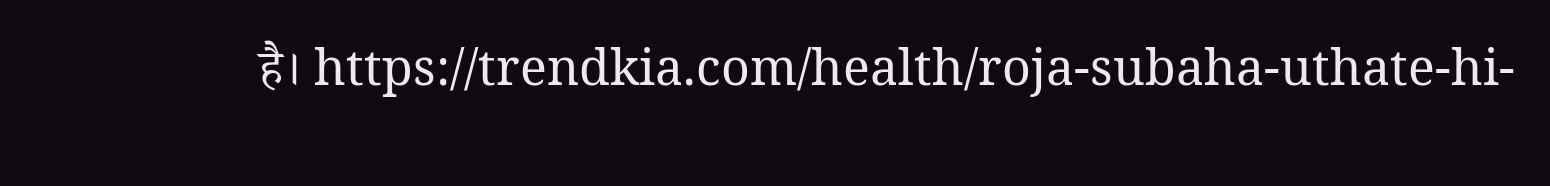है। https://trendkia.com/health/roja-subaha-uthate-hi-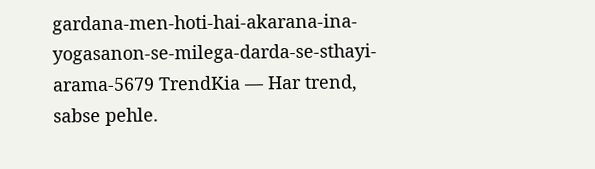gardana-men-hoti-hai-akarana-ina-yogasanon-se-milega-darda-se-sthayi-arama-5679 TrendKia — Har trend, sabse pehle.